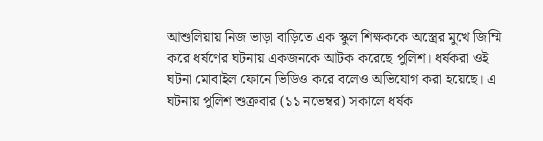আশুলিয়ায় নিজ ভাড়া বাড়িতে এক স্কুল শিক্ষককে অস্ত্রের মুখে জিম্মি করে ধর্ষণের ঘটনায় একজনকে আটক করেছে পুলিশ। ধর্ষকরা ওই ঘটনা মোবাইল ফোনে ভিডিও করে বলেও অভিযোগ করা হয়েছে। এ ঘটনায় পুলিশ শুক্রবার (১১ নভেম্বর) সকালে ধর্ষক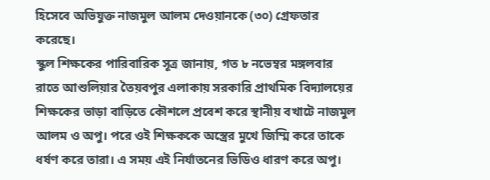হিসেবে অভিযুক্ত নাজমুল আলম দেওয়ানকে (৩০) গ্রেফতার করেছে।
স্কুল শিক্ষকের পারিবারিক সূত্র জানায়, গত ৮ নভেম্বর মঙ্গলবার রাতে আশুলিয়ার তৈয়বপুর এলাকায় সরকারি প্রাথমিক বিদ্যালয়ের শিক্ষকের ভাড়া বাড়িতে কৌশলে প্রবেশ করে স্থানীয় বখাটে নাজমুল আলম ও অপু। পরে ওই শিক্ষককে অস্ত্রের মুখে জিম্মি করে তাকে ধর্ষণ করে তারা। এ সময় এই নির্যাতনের ভিডিও ধারণ করে অপু।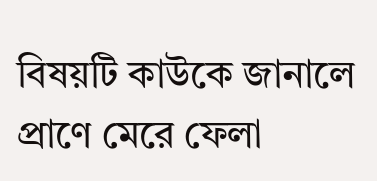বিষয়টি কাউকে জানালে প্রাণে মেরে ফেলা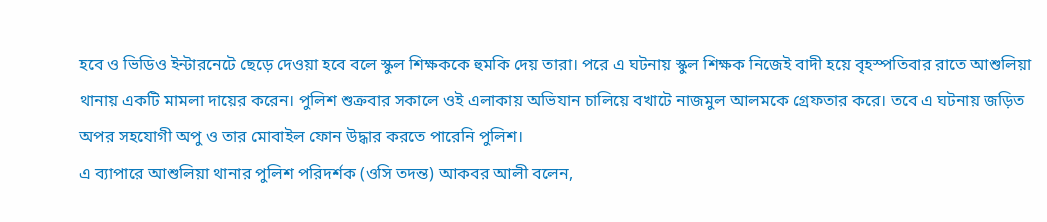হবে ও ভিডিও ইন্টারনেটে ছেড়ে দেওয়া হবে বলে স্কুল শিক্ষককে হুমকি দেয় তারা। পরে এ ঘটনায় স্কুল শিক্ষক নিজেই বাদী হয়ে বৃহস্পতিবার রাতে আশুলিয়া থানায় একটি মামলা দায়ের করেন। পুলিশ শুক্রবার সকালে ওই এলাকায় অভিযান চালিয়ে বখাটে নাজমুল আলমকে গ্রেফতার করে। তবে এ ঘটনায় জড়িত অপর সহযোগী অপু ও তার মোবাইল ফোন উদ্ধার করতে পারেনি পুলিশ।
এ ব্যাপারে আশুলিয়া থানার পুলিশ পরিদর্শক (ওসি তদন্ত) আকবর আলী বলেন,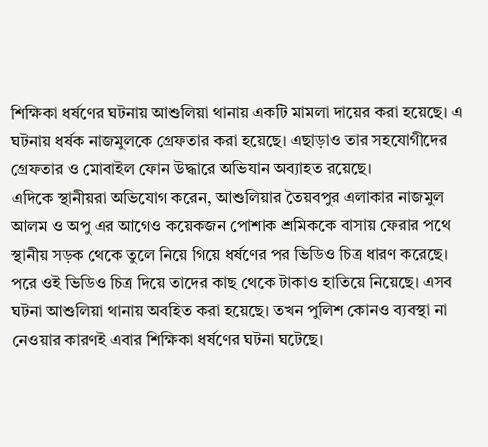শিক্ষিকা ধর্ষণের ঘটনায় আশুলিয়া থানায় একটি মামলা দায়ের করা হয়েছে। এ ঘটনায় ধর্ষক নাজমুলকে গ্রেফতার করা হয়েছে। এছাড়াও তার সহযোগীদের গ্রেফতার ও মোবাইল ফোন উদ্ধারে অভিযান অব্যাহত রয়েছে।
এদিকে স্থানীয়রা অভিযোগ করেন, আশুলিয়ার তৈয়বপুর এলাকার নাজমুল আলম ও অপু এর আগেও কয়েকজন পোশাক শ্রমিককে বাসায় ফেরার পথে স্থানীয় সড়ক থেকে তুলে নিয়ে গিয়ে ধর্ষণের পর ভিডিও চিত্র ধারণ করেছে। পরে ওই ভিডিও চিত্র দিয়ে তাদের কাছ থেকে টাকাও হাতিয়ে নিয়েছে। এসব ঘটনা আশুলিয়া থানায় অবহিত করা হয়েছে। তখন পুলিশ কোনও ব্যবস্থা না নেওয়ার কারণই এবার শিক্ষিকা ধর্ষণের ঘটনা ঘটেছে।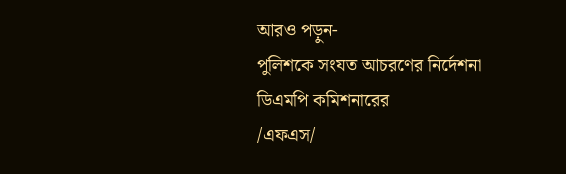আরও পড়ুন-
পুলিশকে সংযত আচরণের নির্দেশনা ডিএমপি কমিশনারের
/এফএস/